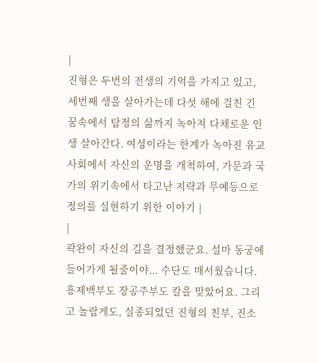|
진형은 두번의 전생의 기억을 가지고 있고, 세번째 생을 살아가는데 다섯 해에 걸친 긴 꿈속에서 탐정의 삶까지 녹아져 다채로운 인생 살아간다. 여성이라는 한계가 녹아진 유교사회에서 자신의 운명을 개척하여, 가문과 국가의 위기속에서 타고난 지략과 무예등으로 정의를 실현하기 위한 이야기 |
|
곽완이 자신의 길을 결정했군요. 설마 동궁에 들어가게 될줄이야... 수단도 매서웠습니다. 흥제백부도 장공주부도 칼을 맞았어요. 그리고 놀랍게도, 실종되었던 진형의 친부, 진소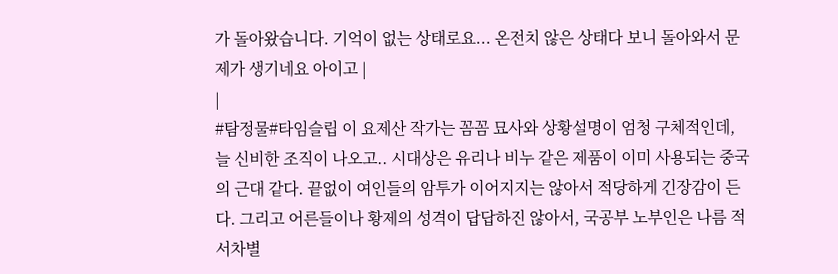가 돌아왔습니다. 기억이 없는 상태로요... 온전치 않은 상태다 보니 돌아와서 문제가 생기네요 아이고 |
|
#탐정물#타임슬립 이 요제산 작가는 꼼꼼 묘사와 상황설명이 엄청 구체적인데, 늘 신비한 조직이 나오고.. 시대상은 유리나 비누 같은 제품이 이미 사용되는 중국의 근대 같다. 끝없이 여인들의 암투가 이어지지는 않아서 적당하게 긴장감이 든다. 그리고 어른들이나 황제의 성격이 답답하진 않아서, 국공부 노부인은 나름 적서차별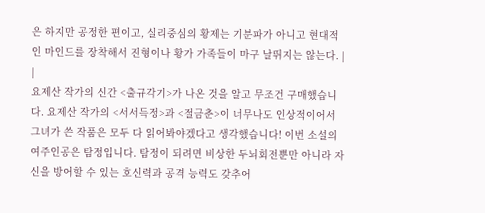은 하지만 공정한 편이고, 실리중심의 황제는 기분파가 아니고 현대적인 마인드를 장착해서 진형이나 황가 가족들이 마구 날뛰지는 않는다. |
|
요제산 작가의 신간 <출규각기>가 나온 것을 알고 무조건 구매했습니다. 요제산 작가의 <서서득정>과 <절금춘>이 너무나도 인상적이어서 그녀가 쓴 작품은 모두 다 읽어봐야겠다고 생각했습니다! 이번 소설의 여주인공은 탐정입니다. 탐정이 되려면 비상한 두뇌회전뿐만 아니라 자신을 방어할 수 있는 호신력과 공격 능력도 갖추어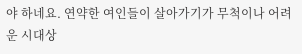야 하네요. 연약한 여인들이 살아가기가 무척이나 어려운 시대상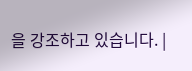을 강조하고 있습니다. |